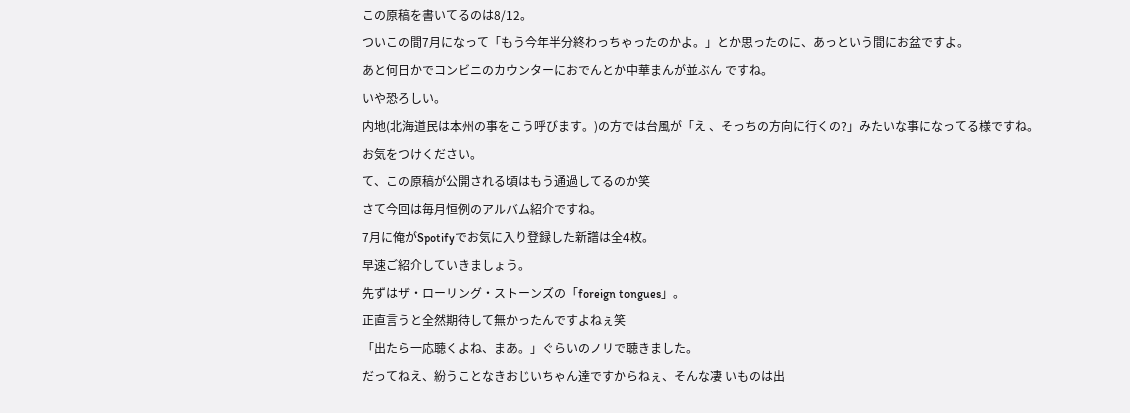この原稿を書いてるのは8/12。
ついこの間7月になって「もう今年半分終わっちゃったのかよ。」とか思ったのに、あっという間にお盆ですよ。
あと何日かでコンビニのカウンターにおでんとか中華まんが並ぶん ですね。
いや恐ろしい。
内地(北海道民は本州の事をこう呼びます。)の方では台風が「え 、そっちの方向に行くの?」みたいな事になってる様ですね。
お気をつけください。
て、この原稿が公開される頃はもう通過してるのか笑
さて今回は毎月恒例のアルバム紹介ですね。
7月に俺がSpotifyでお気に入り登録した新譜は全4枚。
早速ご紹介していきましょう。
先ずはザ・ローリング・ストーンズの「foreign tongues」。
正直言うと全然期待して無かったんですよねぇ笑
「出たら一応聴くよね、まあ。」ぐらいのノリで聴きました。
だってねえ、紛うことなきおじいちゃん達ですからねぇ、そんな凄 いものは出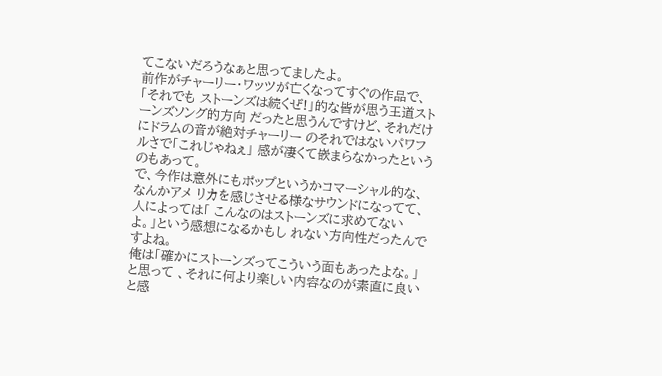てこないだろうなぁと思ってましたよ。
前作がチャーリー・ワッツが亡くなってすぐの作品で、「それでも ストーンズは続くぜ!」的な皆が思う王道ストーンズソング的方向 だったと思うんですけど、それだけにドラムの音が絶対チャーリー のそれではないパワフルさで「これじゃねぇ」 感が凄くて嵌まらなかったというのもあって。
で、今作は意外にもポップというかコマーシャル的な、なんかアメ リカを感じさせる様なサウンドになってて、人によっては「 こんなのはストーンズに求めてないよ。」という感想になるかもし れない方向性だったんですよね。
俺は「確かにストーンズってこういう面もあったよな。」と思って 、それに何より楽しい内容なのが素直に良いと感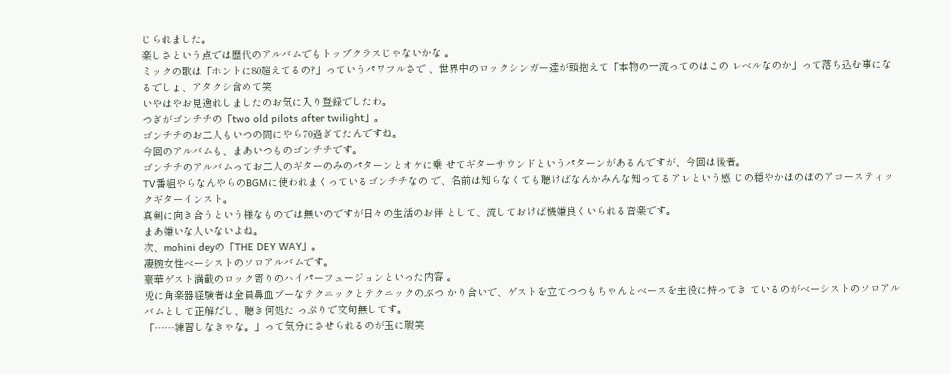じられました。
楽しさという点では歴代のアルバムでもトップクラスじゃないかな 。
ミックの歌は「ホントに80超えてるの?」っていうパワフルさで 、世界中のロックシンガー達が頭抱えて「本物の一流ってのはこの レベルなのか」って落ち込む事になるでしょ、アタクシ含めて笑
いやはやお見逸れしましたのお気に入り登録でしたわ。
つぎがゴンチチの「two old pilots after twilight」。
ゴンチチのお二人もいつの間にやら70過ぎてたんですね。
今回のアルバムも、まあいつものゴンチチです。
ゴンチチのアルバムってお二人のギターのみのパターンとオケに乗 せてギターサウンドというパターンがあるんですが、今回は後者。
TV番組やらなんやらのBGMに使われまくっているゴンチチなの で、名前は知らなくても聴けばなんかみんな知ってるアレという感 じの穏やかほのぼのアコースティックギターインスト。
真剣に向き合うという様なものでは無いのですが日々の生活のお伴 として、流しておけば機嫌良くいられる音楽です。
まあ嫌いな人いないよね。
次、mohini deyの「THE DEY WAY」。
凄腕女性ベーシストのソロアルバムです。
豪華ゲスト満載のロック寄りのハイパーフュージョンといった内容 。
兎に角楽器経験者は全員鼻血ブーなテクニックとテクニックのぶつ かり合いで、ゲストを立てつつもちゃんとベースを主役に持ってき ているのがベーシストのソロアルバムとして正解だし、聴き何処た っぷりで文句無してす。
「……練習しなきゃな。」って気分にさせられるのが玉に瑕笑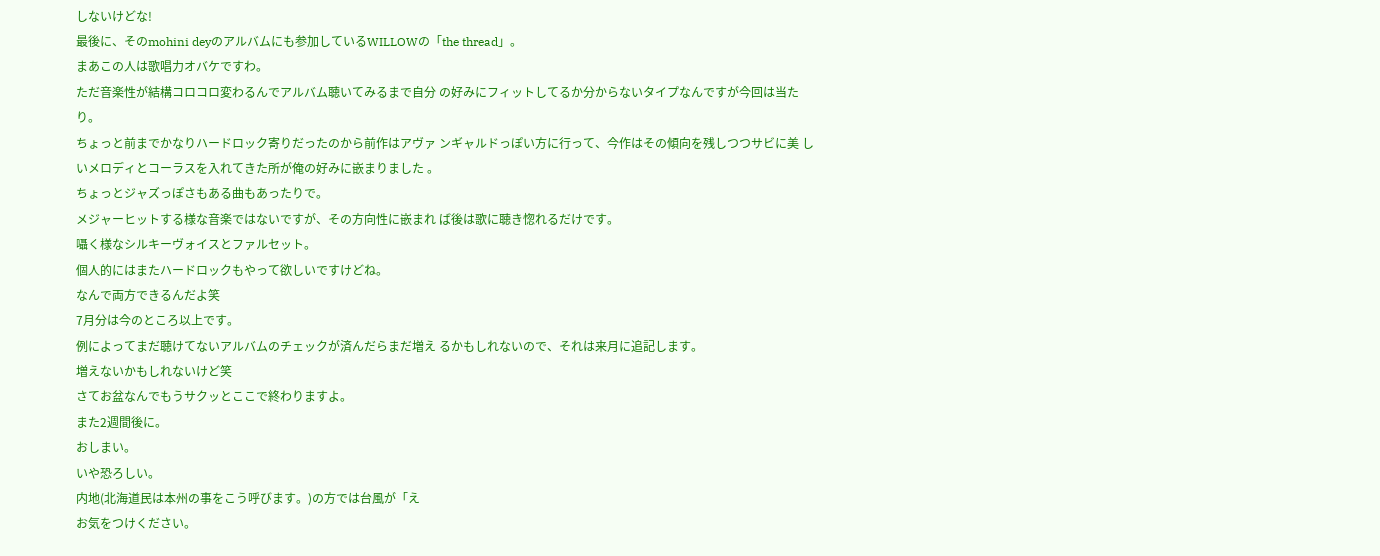しないけどな!
最後に、そのmohini deyのアルバムにも参加しているWILLOWの「the thread」。
まあこの人は歌唱力オバケですわ。
ただ音楽性が結構コロコロ変わるんでアルバム聴いてみるまで自分 の好みにフィットしてるか分からないタイプなんですが今回は当た り。
ちょっと前までかなりハードロック寄りだったのから前作はアヴァ ンギャルドっぽい方に行って、今作はその傾向を残しつつサビに美 しいメロディとコーラスを入れてきた所が俺の好みに嵌まりました 。
ちょっとジャズっぽさもある曲もあったりで。
メジャーヒットする様な音楽ではないですが、その方向性に嵌まれ ば後は歌に聴き惚れるだけです。
囁く様なシルキーヴォイスとファルセット。
個人的にはまたハードロックもやって欲しいですけどね。
なんで両方できるんだよ笑
7月分は今のところ以上です。
例によってまだ聴けてないアルバムのチェックが済んだらまだ増え るかもしれないので、それは来月に追記します。
増えないかもしれないけど笑
さてお盆なんでもうサクッとここで終わりますよ。
また2週間後に。
おしまい。
いや恐ろしい。
内地(北海道民は本州の事をこう呼びます。)の方では台風が「え
お気をつけください。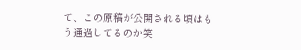て、この原稿が公開される頃はもう通過してるのか笑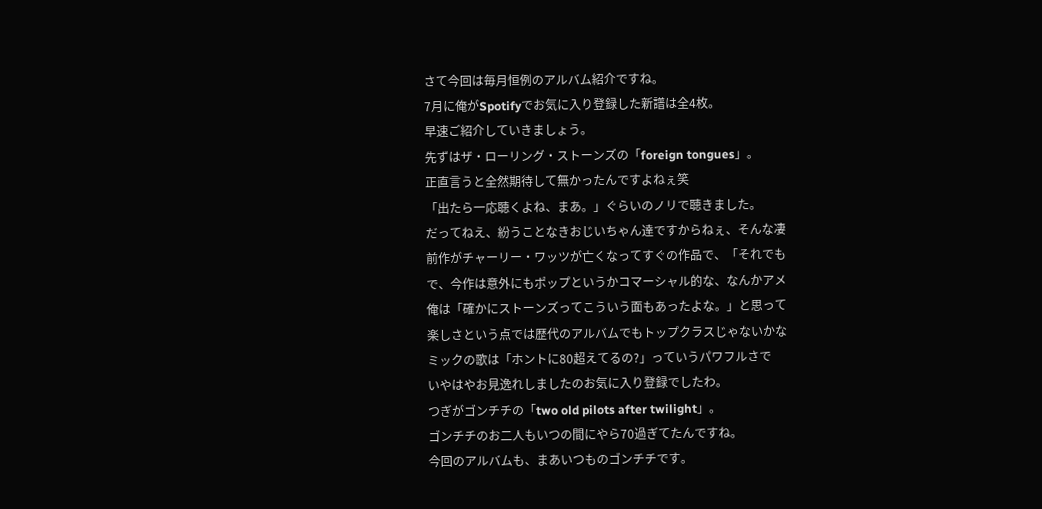さて今回は毎月恒例のアルバム紹介ですね。
7月に俺がSpotifyでお気に入り登録した新譜は全4枚。
早速ご紹介していきましょう。
先ずはザ・ローリング・ストーンズの「foreign tongues」。
正直言うと全然期待して無かったんですよねぇ笑
「出たら一応聴くよね、まあ。」ぐらいのノリで聴きました。
だってねえ、紛うことなきおじいちゃん達ですからねぇ、そんな凄
前作がチャーリー・ワッツが亡くなってすぐの作品で、「それでも
で、今作は意外にもポップというかコマーシャル的な、なんかアメ
俺は「確かにストーンズってこういう面もあったよな。」と思って
楽しさという点では歴代のアルバムでもトップクラスじゃないかな
ミックの歌は「ホントに80超えてるの?」っていうパワフルさで
いやはやお見逸れしましたのお気に入り登録でしたわ。
つぎがゴンチチの「two old pilots after twilight」。
ゴンチチのお二人もいつの間にやら70過ぎてたんですね。
今回のアルバムも、まあいつものゴンチチです。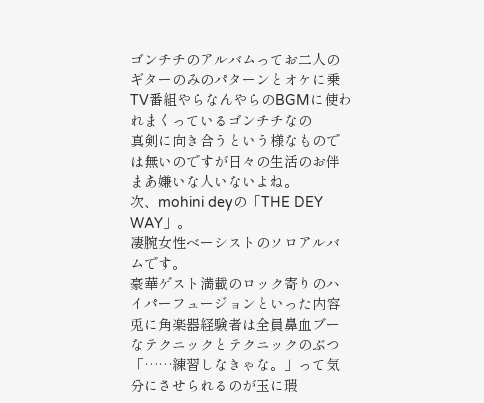ゴンチチのアルバムってお二人のギターのみのパターンとオケに乗
TV番組やらなんやらのBGMに使われまくっているゴンチチなの
真剣に向き合うという様なものでは無いのですが日々の生活のお伴
まあ嫌いな人いないよね。
次、mohini deyの「THE DEY WAY」。
凄腕女性ベーシストのソロアルバムです。
豪華ゲスト満載のロック寄りのハイパーフュージョンといった内容
兎に角楽器経験者は全員鼻血ブーなテクニックとテクニックのぶつ
「……練習しなきゃな。」って気分にさせられるのが玉に瑕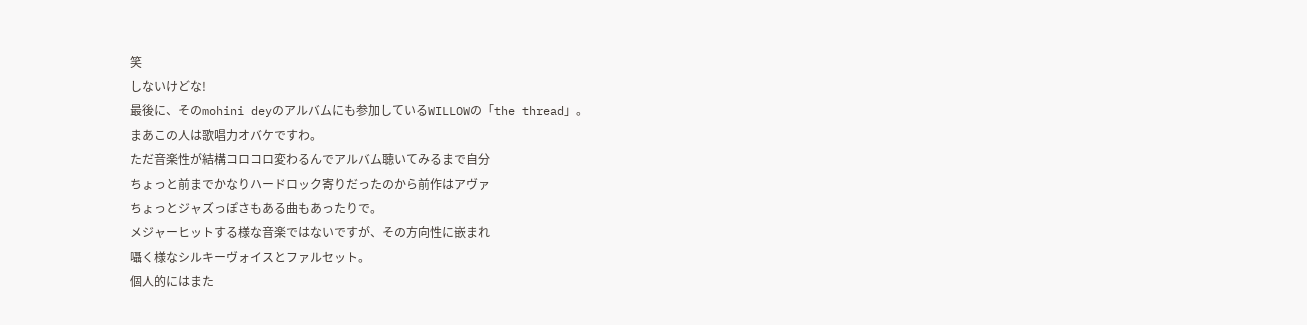笑
しないけどな!
最後に、そのmohini deyのアルバムにも参加しているWILLOWの「the thread」。
まあこの人は歌唱力オバケですわ。
ただ音楽性が結構コロコロ変わるんでアルバム聴いてみるまで自分
ちょっと前までかなりハードロック寄りだったのから前作はアヴァ
ちょっとジャズっぽさもある曲もあったりで。
メジャーヒットする様な音楽ではないですが、その方向性に嵌まれ
囁く様なシルキーヴォイスとファルセット。
個人的にはまた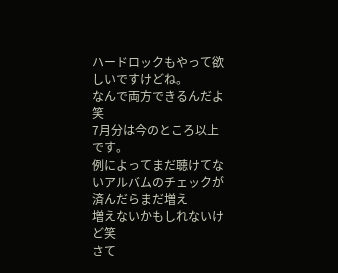ハードロックもやって欲しいですけどね。
なんで両方できるんだよ笑
7月分は今のところ以上です。
例によってまだ聴けてないアルバムのチェックが済んだらまだ増え
増えないかもしれないけど笑
さて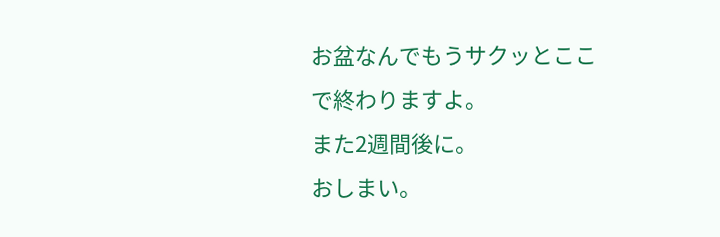お盆なんでもうサクッとここで終わりますよ。
また2週間後に。
おしまい。